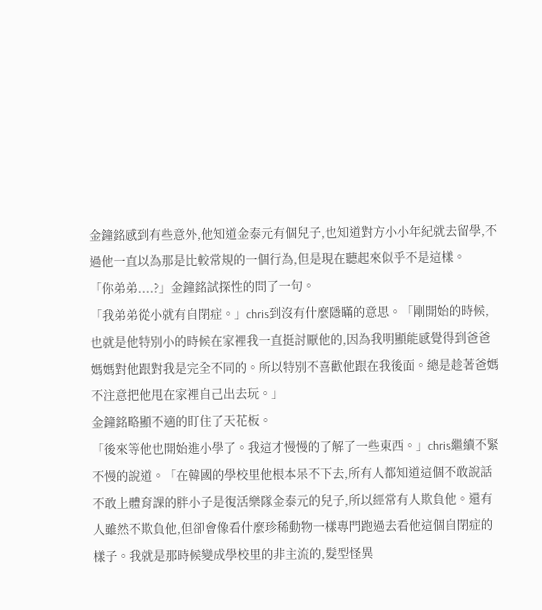金鐘銘感到有些意外,他知道金泰元有個兒子,也知道對方小小年紀就去留學,不過他一直以為那是比較常規的一個行為,但是現在聽起來似乎不是這樣。
「你弟弟....?」金鐘銘試探性的問了一句。
「我弟弟從小就有自閉症。」chris到沒有什麼隱瞞的意思。「剛開始的時候,也就是他特別小的時候在家裡我一直挺討厭他的,因為我明顯能感覺得到爸爸媽媽對他跟對我是完全不同的。所以特別不喜歡他跟在我後面。總是趁著爸媽不注意把他甩在家裡自己出去玩。」
金鐘銘略顯不適的盯住了天花板。
「後來等他也開始進小學了。我這才慢慢的了解了一些東西。」chris繼續不緊不慢的說道。「在韓國的學校里他根本呆不下去,所有人都知道這個不敢說話不敢上體育課的胖小子是復活樂隊金泰元的兒子,所以經常有人欺負他。還有人雖然不欺負他,但卻會像看什麼珍稀動物一樣專門跑過去看他這個自閉症的樣子。我就是那時候變成學校里的非主流的,髮型怪異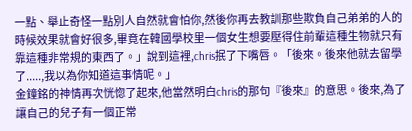一點、舉止奇怪一點別人自然就會怕你,然後你再去教訓那些欺負自己弟弟的人的時候效果就會好很多,畢竟在韓國學校里一個女生想要壓得住前輩這種生物就只有靠這種非常規的東西了。」說到這裡,chris抿了下嘴唇。「後來。後來他就去留學了.....,我以為你知道這事情呢。」
金鐘銘的神情再次恍惚了起來,他當然明白chris的那句『後來』的意思。後來,為了讓自己的兒子有一個正常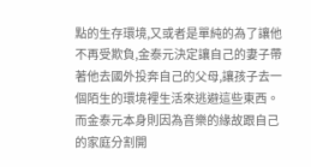點的生存環境,又或者是單純的為了讓他不再受欺負,金泰元決定讓自己的妻子帶著他去國外投奔自己的父母,讓孩子去一個陌生的環境裡生活來逃避這些東西。而金泰元本身則因為音樂的緣故跟自己的家庭分割開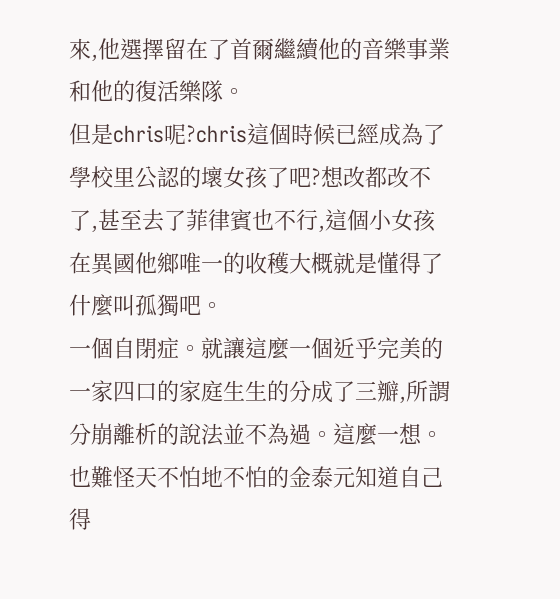來,他選擇留在了首爾繼續他的音樂事業和他的復活樂隊。
但是chris呢?chris這個時候已經成為了學校里公認的壞女孩了吧?想改都改不了,甚至去了菲律賓也不行,這個小女孩在異國他鄉唯一的收穫大概就是懂得了什麼叫孤獨吧。
一個自閉症。就讓這麼一個近乎完美的一家四口的家庭生生的分成了三瓣,所謂分崩離析的說法並不為過。這麼一想。也難怪天不怕地不怕的金泰元知道自己得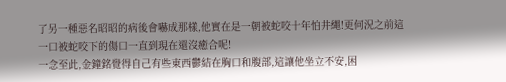了另一種惡名昭昭的病後會嚇成那樣,他實在是一朝被蛇咬十年怕井繩!更何況之前這一口被蛇咬下的傷口一直到現在還沒癒合呢!
一念至此,金鐘銘覺得自己有些東西鬱結在胸口和腹部,這讓他坐立不安,困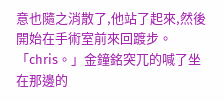意也隨之消散了,他站了起來,然後開始在手術室前來回踱步。
「chris。」金鐘銘突兀的喊了坐在那邊的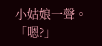小姑娘一聲。
「嗯?」